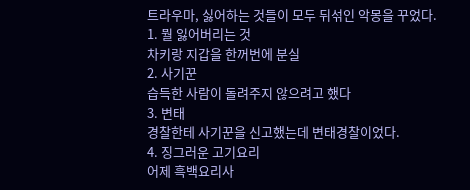트라우마, 싫어하는 것들이 모두 뒤섞인 악몽을 꾸었다.
1. 뭘 잃어버리는 것
차키랑 지갑을 한꺼번에 분실
2. 사기꾼
습득한 사람이 돌려주지 않으려고 했다
3. 변태
경찰한테 사기꾼을 신고했는데 변태경찰이었다.
4. 징그러운 고기요리
어제 흑백요리사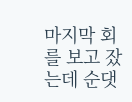마지막 회를 보고 잤는데 순댓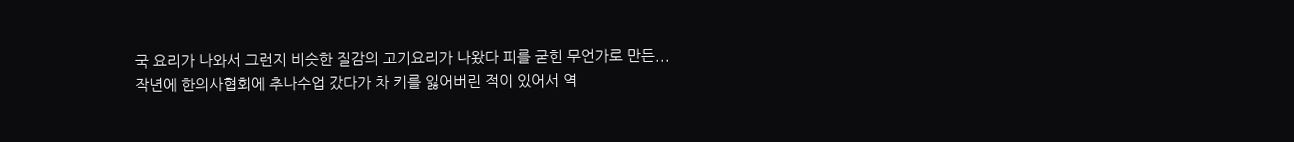국 요리가 나와서 그런지 비슷한 질감의 고기요리가 나왔다 피를 굳힌 무언가로 만든...
작년에 한의사협회에 추나수업 갔다가 차 키를 잃어버린 적이 있어서 역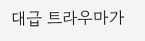대급 트라우마가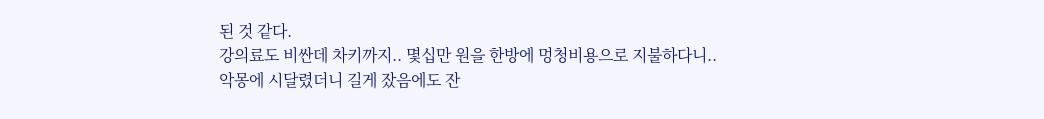된 것 같다.
강의료도 비싼데 차키까지.. 몇십만 원을 한방에 멍청비용으로 지불하다니..
악몽에 시달렸더니 길게 잤음에도 잔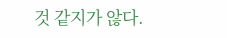것 같지가 않다.